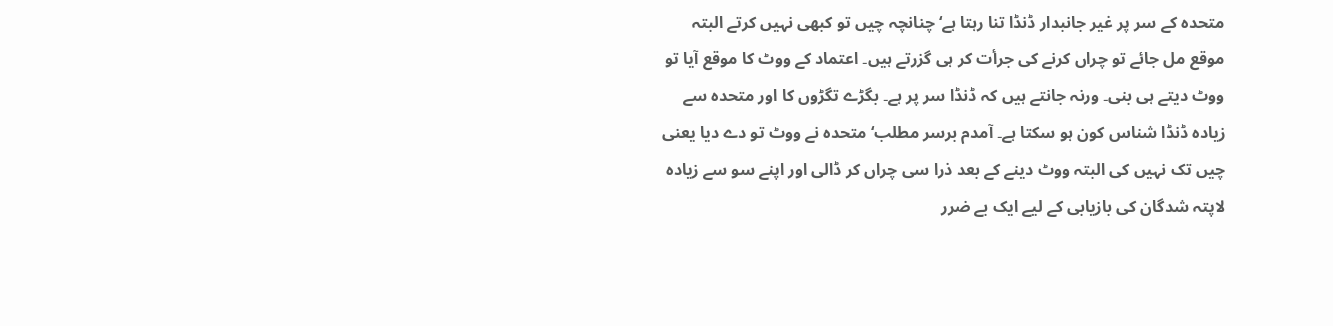متحدہ کے سر پر غیر جانبدار ڈنڈا تنا رہتا ہے‘ چنانچہ چیں تو کبھی نہیں کرتے البتہ موقع مل جائے تو چراں کرنے کی جرأت کر ہی گزرتے ہیں۔ اعتماد کے ووٹ کا موقع آیا تو ووٹ دیتے ہی بنی۔ ورنہ جانتے ہیں کہ ڈنڈا سر پر ہے۔ بگڑے تگڑوں کا اور متحدہ سے زیادہ ڈنڈا شناس کون ہو سکتا ہے۔ آمدم برسر مطلب‘ متحدہ نے ووٹ تو دے دیا یعنی چیں تک نہیں کی البتہ ووٹ دینے کے بعد ذرا سی چراں کر ڈالی اور اپنے سو سے زیادہ لاپتہ شدگان کی بازیابی کے لیے ایک بے ضرر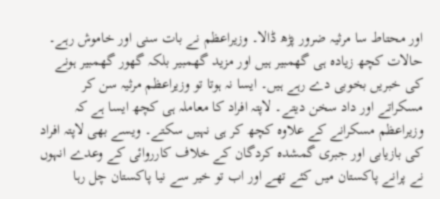اور محتاط سا مرثیہ ضرور پڑھ ڈالا۔ وزیراعظم نے بات سنی اور خاموش رہے۔ حالات کچھ زیادہ ہی گھمبیر ہیں اور مزید گھمبیر بلکہ گھور گھمبیر ہونے کی خبریں بخوبی دے رہے ہیں۔ ایسا نہ ہوتا تو وزیراعظم مرثیہ سن کر مسکراتے اور داد سخن دیتے۔ لاپتہ افراد کا معاملہ ہی کچھ ایسا ہے کہ وزیراعظم مسکرانے کے علاوہ کچھ کر ہی نہیں سکتے۔ ویسے بھی لاپتہ افراد کی بازیابی اور جبری گمشدہ کردگان کے خلاف کارروائی کے وعدے انہوں نے پرانے پاکستان میں کئے تھے اور اب تو خیر سے نیا پاکستان چل رہا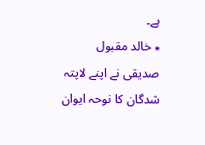ہے۔
٭ خالد مقبول صدیقی نے اپنے لاپتہ شدگان کا نوحہ ایوان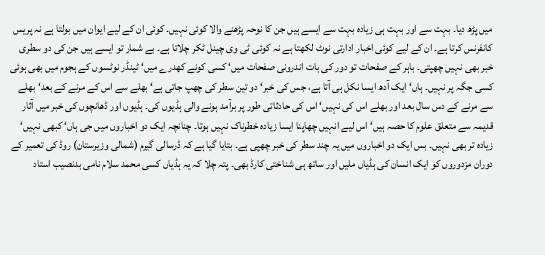میں پڑھ دیا۔ بہت سے اور بہت ہی زیادہ بہت سے ایسے ہیں جن کا نوحہ پڑھنے والا کوئی نہیں۔ کوئی ان کے لیے ایوان میں بولتا ہے نہ پریس کانفرنس کرتا ہے۔ ان کے لیے کوئی اخبار ادارتی نوٹ لکھتا ہے نہ کوئی ٹی وی چینل ٹکر چلاتا ہے۔ بے شمار تو ایسے ہیں جن کی دو سطری خبر بھی نہیں چھپتی۔ باہر کے صفحات تو دور کی بات اندرونی صفحات میں‘ کسی کونے کھدرے میں‘ ٹینڈر نوٹسوں کے ہجوم میں بھی ہوئی کسی جگہ پر نہیں۔ ہاں‘ ایک آدھ ایسا نکل ہی آتا ہے، جس کی خبر‘ دو تین سطر کی چھپ جاتی ہے‘ بھلے سے اس کے مرنے کے بعد‘ بھلے سے مرنے کے دس سال بعد اور بھلے اس کی نہیں‘ اس کی حادثاتی طور پر برآمد ہونے والی ہڈیوں کی۔ ہڈیوں اور ڈھانچوں کی خبر میں آثار قدیمہ سے متعلق علوم کا حصہ ہیں‘ اس لیے انہیں چھاپنا ایسا زیادہ خطرناک نہیں ہوتا۔ چنانچہ ایک دو اخباروں میں جی ہاں‘ کبھی نہیں‘ زیادہ تر بھی نہیں۔ بس ایک دو اخباروں میں یہ چند سطر کی خبر چھپی ہے۔ بتایا گیا ہے کہ ڈرسالی گیرم (شمالی وزیرستان) روڈ کی تعمیر کے دوران مزدوروں کو ایک انسان کی ہڈیاں ملیں اور ساتھ ہی شناختی کارڈ بھی۔ پتہ چلا کہ یہ ہڈیاں کسی محمد سلام نامی بدنصیب استاد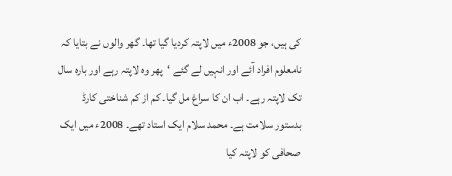کی ہیں، جو 2008ء میں لاپتہ کردیا گیا تھا۔ گھر والوں نے بتایا کہ نامعلوم افراد آئے اور انہیں لے گئے ‘پھر وہ لاپتہ رہے اور بارہ سال تک لاپتہ رہے۔ اب ان کا سراغ مل گیا۔ کم از کم شناختی کارڈ بدستور سلامت ہے۔ محمد سلام ایک استاد تھے۔ 2008ء میں ایک صحافی کو لاپتہ کیا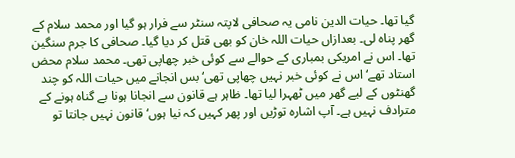گیا تھا۔ حیات الدین نامی یہ صحافی لاپتہ سنٹر سے فرار ہو گیا اور محمد سلام کے گھر پناہ لی۔ بعدازاں حیات اللہ خان کو بھی قتل کر دیا گیا۔ صحافی کا جرم سنگین تھا۔ اس نے امریکی بمباری کے حوالے سے کوئی خبر چھاپی تھی۔ محمد سلام محض استاد تھے‘ اس نے کوئی خبر نہیں چھاپی تھی‘ بس انجانے میں حیات اللہ کو چند گھنٹوں کے لیے گھر میں ٹھہرا لیا تھا۔ ظاہر ہے قانون سے انجانا ہونا بے گناہ ہونے کے مترادف نہیں ہے۔ آپ اشارہ توڑیں اور پھر کہیں کہ نیا ہوں‘ قانون نہیں جانتا تو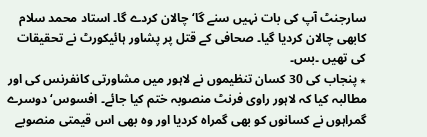سارجنٹ آپ کی بات نہیں سنے گا‘ چالان کردے گا۔ استاد محمد سلام کابھی چالان کردیا گیا۔ صحافی کے قتل پر پشاور ہائیکورٹ نے تحقیقات کی تھیں ۔بس۔
٭ پنجاب کی 30 کسان تنظیموں نے لاہور میں مشاورتی کانفرنس کی اور مطالبہ کیا کہ لاہور راوی فرنٹ منصوبہ ختم کیا جائے۔ افسوس‘ دوسرے گمراہوں نے کسانوں کو بھی گمراہ کردیا اور وہ بھی اس قیمتی منصوبے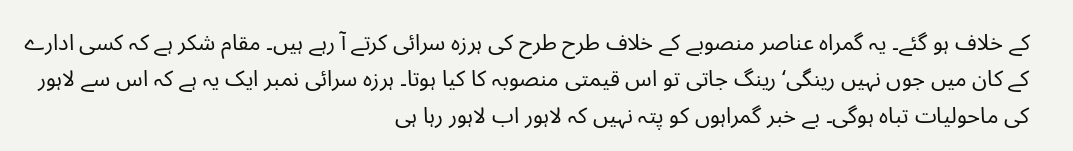کے خلاف ہو گئے۔ یہ گمراہ عناصر منصوبے کے خلاف طرح طرح کی ہرزہ سرائی کرتے آ رہے ہیں۔ مقام شکر ہے کہ کسی ادارے کے کان میں جوں نہیں رینگی‘ رینگ جاتی تو اس قیمتی منصوبہ کا کیا ہوتا۔ ہرزہ سرائی نمبر ایک یہ ہے کہ اس سے لاہور کی ماحولیات تباہ ہوگی۔ بے خبر گمراہوں کو پتہ نہیں کہ لاہور اب لاہور رہا ہی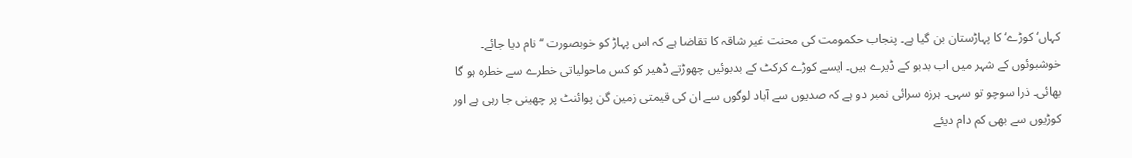کہاں‘ کوڑے‘ کا پہاڑستان بن گیا ہے۔ پنجاب حکمومت کی محنت غیر شاقہ کا تقاضا ہے کہ اس پہاڑ کو خوبصورت ‘‘ نام دیا جائے۔ خوشبوئوں کے شہر میں اب بدبو کے ڈیرے ہیں۔ ایسے کوڑے کرکٹ کے بدبوئیں چھوڑتے ڈھیر کو کس ماحولیاتی خطرے سے خطرہ ہو گا بھائی۔ ذرا سوچو تو سہی۔ ہرزہ سرائی نمبر دو ہے کہ صدیوں سے آباد لوگوں سے ان کی قیمتی زمین گن پوائنٹ پر چھینی جا رہی ہے اور کوڑیوں سے بھی کم دام دیئے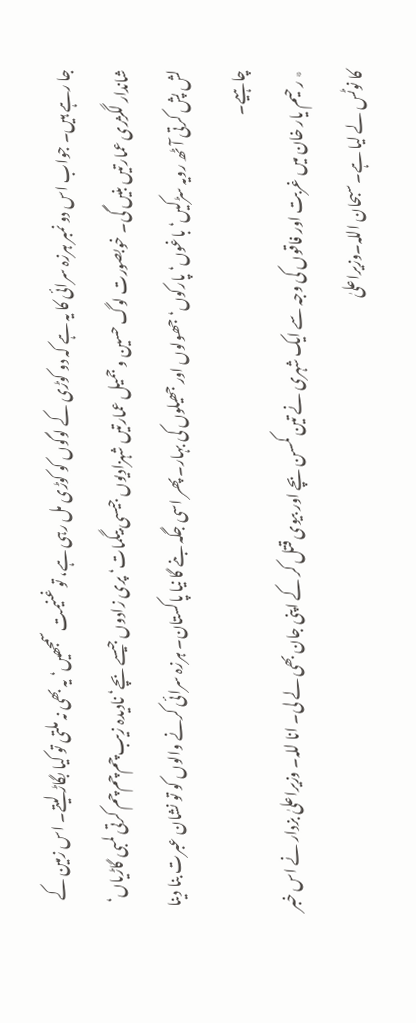جا رہے ہیں۔ جواب اس دو نمبر ہرزہ سرائی کا یہ ہے کہ دو کوڑی کے لوگوں کو کوڑی مل رہی ہے، تو غنیمت سمجھیں‘ یہ بھی نہ ملتی تو کیا بگاڑ لیتے۔ اس زمین کے شاندار لگژری عمارتیں بنیں گی۔ خوبصورت لوگ حسین و جمیل عمارتیں شہزادیوں جیسی بیگمات‘ پری زادوں جیسے بچے‘ نادیدہ زیب چم چم چم کرتی لمبی گاڑیاں‘ لش پش کرتی آٹھ رویہ سڑکیں‘ باغوں‘ پارکوں‘ جھولوں اور جھیلوں کی بہار۔ پھر اسی جگہ بنے گا نیا پاکستان۔ ہرزہ سرائی کرنے والوں کو تو نشان عبرت بنا دینا چاہیے۔
٭ رحیم یار خان میں غربت اور فاقوں کی وجہ سے ایک شہری نے تین کمسن بچے اور بیوی قتل کر کے اپنی جان بھی لے لی۔ انا للہ۔ وزیراعلیٰ بزدار نے اس خبر کا نوٹس لے لیا ہے۔ سبحان اللہ۔وزیراعلیٰ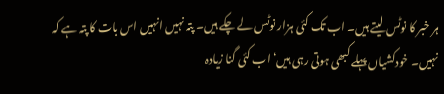ہر خبر کا نوٹس لیتے ہیں۔ اب تک کئی ہزار نوٹس لے چکے ہیں۔ پتہ نہیں انہیں اس بات کا پتہ ہے کہ نہیں۔ خودکشیاں پہلے کبھی ہوتی رہی ہیں‘ اب کئی گنا زیادہ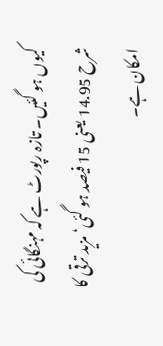کیوں ہو گئیں۔ تازہ رپورٹ ہے کہ مہنگائی کی شرح 14.95 یعنی 15 فیصد ہو گئی‘ مزید ترقی کا امکان ہے۔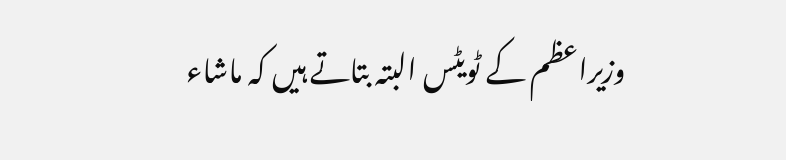وزیراعظم کے ٹویٹس البتہ بتاتے ہیں کہ ماشاء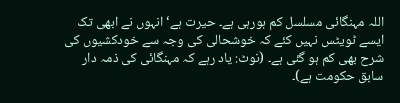اللہ مہنگائی مسلسل کم ہورہی ہے۔ حیرت ہے‘ انہوں نے ابھی تک ایسے ٹویٹس نہیں کئے کہ خوشحالی کی وجہ سے خودکشیوں کی شرح بھی کم ہو گئی ہے۔ (نوٹ: یاد رہے کہ مہنگائی کی ذمہ دار سابق حکومت ہے)۔